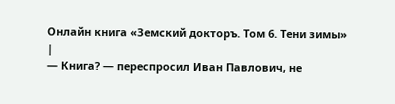Онлайн книга «Земский докторъ. Том 6. Тени зимы»
|
— Книга? — переспросил Иван Павлович, не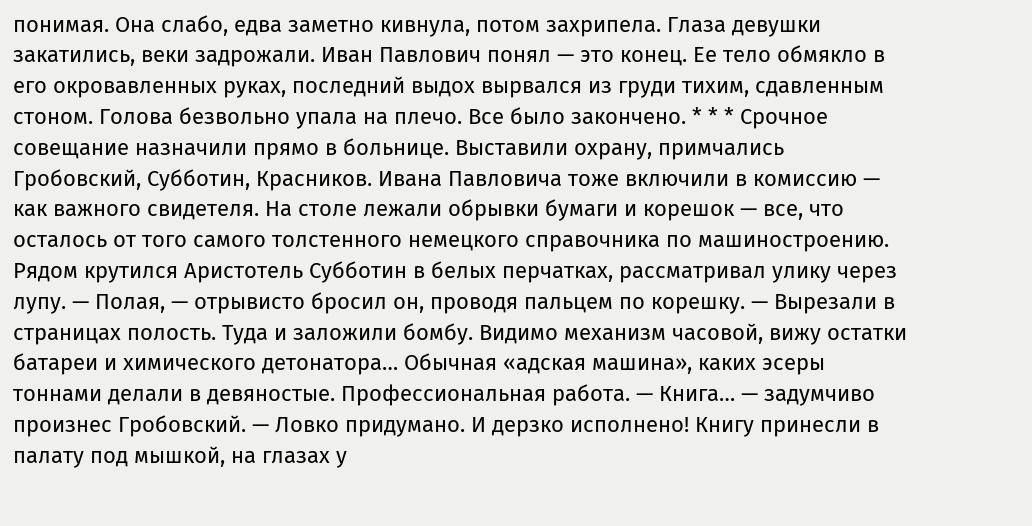понимая. Она слабо, едва заметно кивнула, потом захрипела. Глаза девушки закатились, веки задрожали. Иван Павлович понял — это конец. Ее тело обмякло в его окровавленных руках, последний выдох вырвался из груди тихим, сдавленным стоном. Голова безвольно упала на плечо. Все было закончено. * * * Срочное совещание назначили прямо в больнице. Выставили охрану, примчались Гробовский, Субботин, Красников. Ивана Павловича тоже включили в комиссию — как важного свидетеля. На столе лежали обрывки бумаги и корешок — все, что осталось от того самого толстенного немецкого справочника по машиностроению. Рядом крутился Аристотель Субботин в белых перчатках, рассматривал улику через лупу. — Полая, — отрывисто бросил он, проводя пальцем по корешку. — Вырезали в страницах полость. Туда и заложили бомбу. Видимо механизм часовой, вижу остатки батареи и химического детонатора… Обычная «адская машина», каких эсеры тоннами делали в девяностые. Профессиональная работа. — Книга… — задумчиво произнес Гробовский. — Ловко придумано. И дерзко исполнено! Книгу принесли в палату под мышкой, на глазах у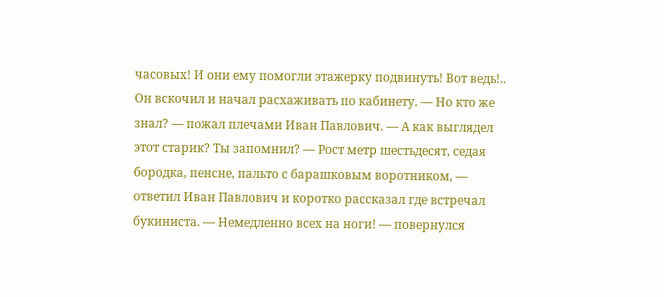часовых! И они ему помогли этажерку подвинуть! Вот ведь!.. Он вскочил и начал расхаживать по кабинету. — Но кто же знал? — пожал плечами Иван Павлович. — А как выглядел этот старик? Ты запомнил? — Рост метр шестьдесят, седая бородка, пенсне, пальто с барашковым воротником, — ответил Иван Павлович и коротко рассказал где встречал букиниста. — Немедленно всех на ноги! — повернулся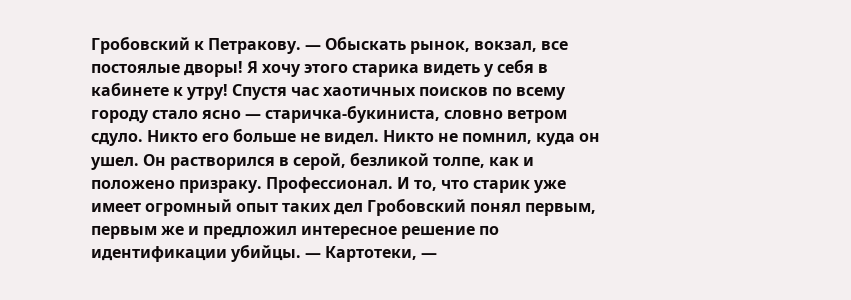Гробовский к Петракову. — Обыскать рынок, вокзал, все постоялые дворы! Я хочу этого старика видеть у себя в кабинете к утру! Спустя час хаотичных поисков по всему городу стало ясно — старичка-букиниста, словно ветром сдуло. Никто его больше не видел. Никто не помнил, куда он ушел. Он растворился в серой, безликой толпе, как и положено призраку. Профессионал. И то, что старик уже имеет огромный опыт таких дел Гробовский понял первым, первым же и предложил интересное решение по идентификации убийцы. — Картотеки, —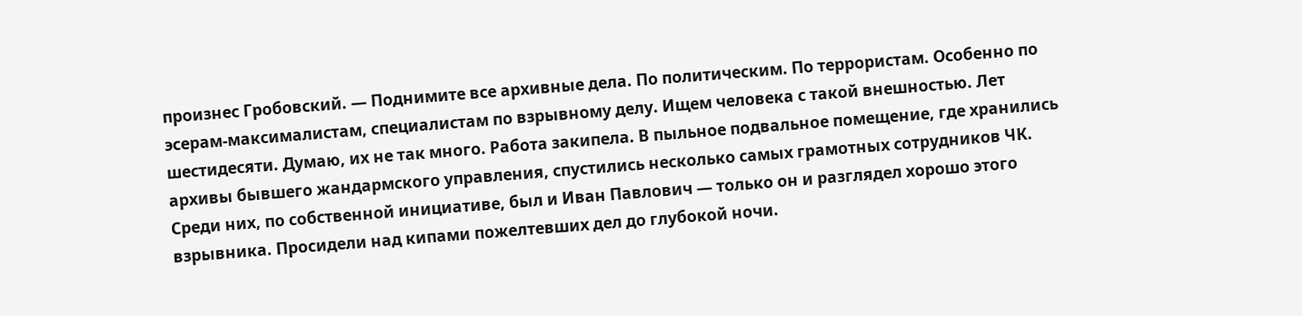произнес Гробовский. — Поднимите все архивные дела. По политическим. По террористам. Особенно по эсерам-максималистам, специалистам по взрывному делу. Ищем человека с такой внешностью. Лет шестидесяти. Думаю, их не так много. Работа закипела. В пыльное подвальное помещение, где хранились архивы бывшего жандармского управления, спустились несколько самых грамотных сотрудников ЧК. Среди них, по собственной инициативе, был и Иван Павлович — только он и разглядел хорошо этого взрывника. Просидели над кипами пожелтевших дел до глубокой ночи.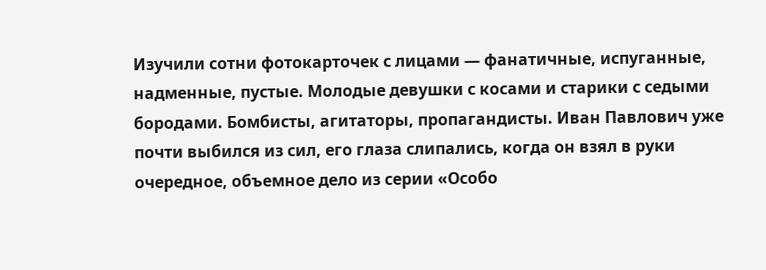Изучили сотни фотокарточек с лицами — фанатичные, испуганные, надменные, пустые. Молодые девушки с косами и старики с седыми бородами. Бомбисты, агитаторы, пропагандисты. Иван Павлович уже почти выбился из сил, его глаза слипались, когда он взял в руки очередное, объемное дело из серии «Особо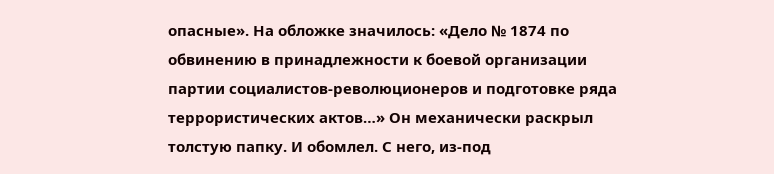опасные». На обложке значилось: «Дело № 1874 по обвинению в принадлежности к боевой организации партии социалистов-революционеров и подготовке ряда террористических актов…» Он механически раскрыл толстую папку. И обомлел. С него, из-под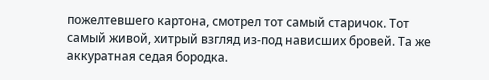пожелтевшего картона, смотрел тот самый старичок. Тот самый живой, хитрый взгляд из-под нависших бровей. Та же аккуратная седая бородка.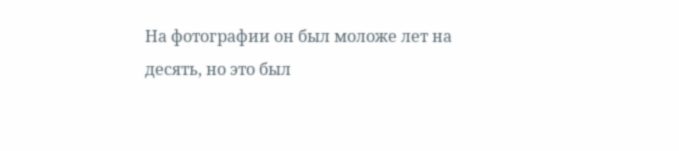На фотографии он был моложе лет на десять, но это был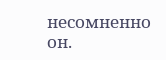несомненно он.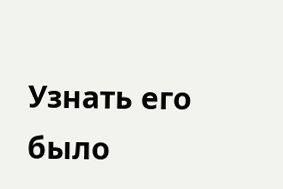Узнать его было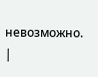невозможно. |